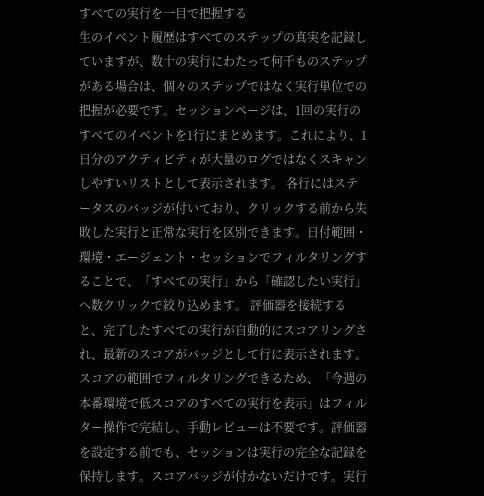すべての実行を一目で把握する
生のイベント履歴はすべてのステップの真実を記録していますが、数十の実行にわたって何千ものステップがある場合は、個々のステップではなく実行単位での把握が必要です。セッションページは、1回の実行のすべてのイベントを1行にまとめます。これにより、1日分のアクティビティが大量のログではなくスキャンしやすいリストとして表示されます。 各行にはステータスのバッジが付いており、クリックする前から失敗した実行と正常な実行を区別できます。日付範囲・環境・エージェント・セッションでフィルタリングすることで、「すべての実行」から「確認したい実行」へ数クリックで絞り込めます。 評価器を接続すると、完了したすべての実行が自動的にスコアリングされ、最新のスコアがバッジとして行に表示されます。スコアの範囲でフィルタリングできるため、「今週の本番環境で低スコアのすべての実行を表示」はフィルター操作で完結し、手動レビューは不要です。評価器を設定する前でも、セッションは実行の完全な記録を保持します。スコアバッジが付かないだけです。実行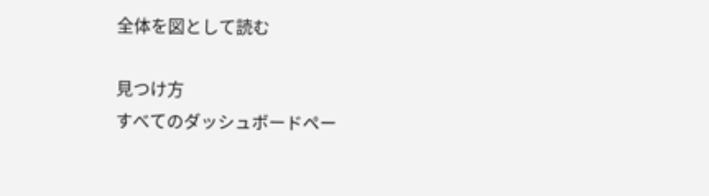全体を図として読む

見つけ方
すべてのダッシュボードペー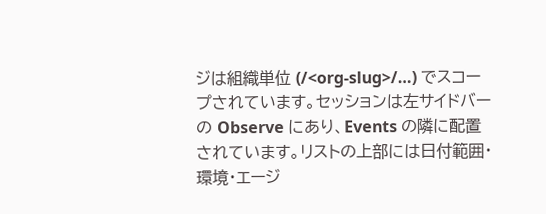ジは組織単位 (/<org-slug>/…) でスコープされています。セッションは左サイドバーの Observe にあり、Events の隣に配置されています。リストの上部には日付範囲・環境・エージ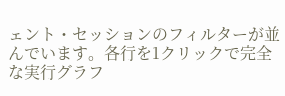ェント・セッションのフィルターが並んでいます。各行を1クリックで完全な実行グラフ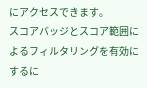にアクセスできます。
スコアバッジとスコア範囲によるフィルタリングを有効にするに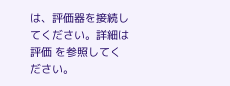は、評価器を接続してください。詳細は 評価 を参照してください。